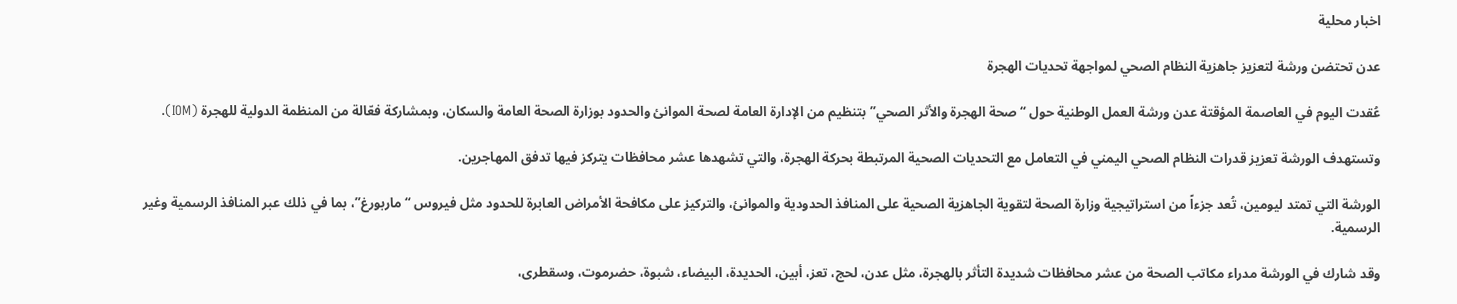اخبار محلية

عدن تحتضن ورشة لتعزيز جاهزية النظام الصحي لمواجهة تحديات الهجرة

عُقدت اليوم في العاصمة المؤقتة عدن ورشة العمل الوطنية حول “صحة الهجرة والأثر الصحي” بتنظيم من الإدارة العامة لصحة الموانئ والحدود بوزارة الصحة العامة والسكان، وبمشاركة فعّالة من المنظمة الدولية للهجرة (IOM).

وتستهدف الورشة تعزيز قدرات النظام الصحي اليمني في التعامل مع التحديات الصحية المرتبطة بحركة الهجرة، والتي تشهدها عشر محافظات يتركز فيها تدفق المهاجرين.

الورشة التي تمتد ليومين، تُعد جزءاً من استراتيجية وزارة الصحة لتقوية الجاهزية الصحية على المنافذ الحدودية والموانئ، والتركيز على مكافحة الأمراض العابرة للحدود مثل فيروس “ماربورغ”، بما في ذلك عبر المنافذ الرسمية وغير الرسمية.

وقد شارك في الورشة مدراء مكاتب الصحة من عشر محافظات شديدة التأثر بالهجرة، مثل عدن، لحج، تعز، أبين، الحديدة، البيضاء، شبوة، حضرموت، وسقطرى،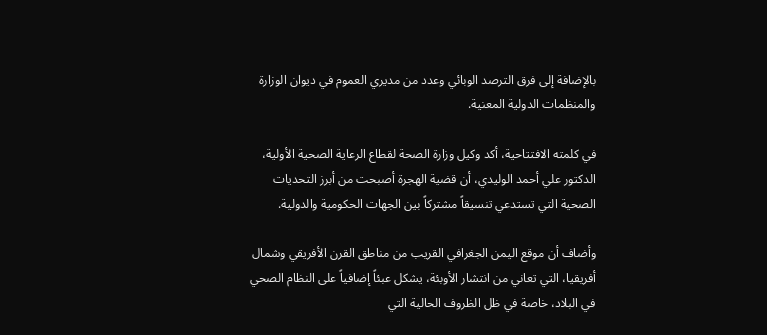بالإضافة إلى فرق الترصد الوبائي وعدد من مديري العموم في ديوان الوزارة والمنظمات الدولية المعنية.

في كلمته الافتتاحية، أكد وكيل وزارة الصحة لقطاع الرعاية الصحية الأولية، الدكتور علي أحمد الوليدي، أن قضية الهجرة أصبحت من أبرز التحديات الصحية التي تستدعي تنسيقاً مشتركاً بين الجهات الحكومية والدولية.

وأضاف أن موقع اليمن الجغرافي القريب من مناطق القرن الأفريقي وشمال أفريقيا، التي تعاني من انتشار الأوبئة، يشكل عبئاً إضافياً على النظام الصحي في البلاد، خاصة في ظل الظروف الحالية التي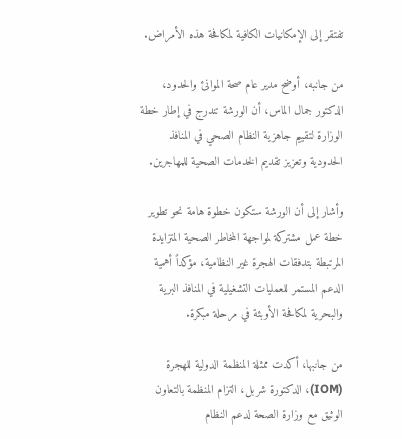تفتقر إلى الإمكانيات الكافية لمكافحة هذه الأمراض.

من جانبه، أوضح مدير عام صحة الموانئ والحدود، الدكتور جمال الماس، أن الورشة تندرج في إطار خطة الوزارة لتقييم جاهزية النظام الصحي في المنافذ الحدودية وتعزيز تقديم الخدمات الصحية للمهاجرين.

وأشار إلى أن الورشة ستكون خطوة هامة نحو تطوير خطة عمل مشتركة لمواجهة المخاطر الصحية المتزايدة المرتبطة بتدفقات الهجرة غير النظامية، مؤكداً أهمية الدعم المستمر للعمليات التشغيلية في المنافذ البرية والبحرية لمكافحة الأوبئة في مرحلة مبكرة.

من جانبها، أكدت ممثلة المنظمة الدولية للهجرة (IOM)، الدكتورة شربل، التزام المنظمة بالتعاون الوثيق مع وزارة الصحة لدعم النظام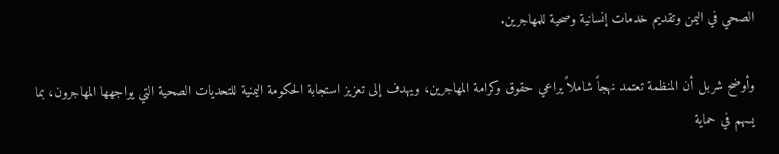الصحي في اليمن وتقديم خدمات إنسانية وصحية للمهاجرين.

وأوضح شربل أن المنظمة تعتمد نهجاً شاملاً يراعي حقوق وكرامة المهاجرين، ويهدف إلى تعزيز استجابة الحكومة اليمنية للتحديات الصحية التي يواجهها المهاجرون، بما يسهم في حماية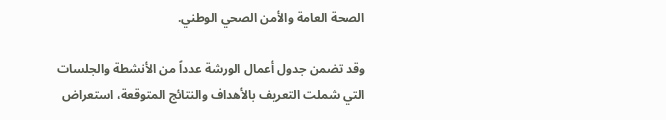الصحة العامة والأمن الصحي الوطني.

وقد تضمن جدول أعمال الورشة عدداً من الأنشطة والجلسات التي شملت التعريف بالأهداف والنتائج المتوقعة، استعراض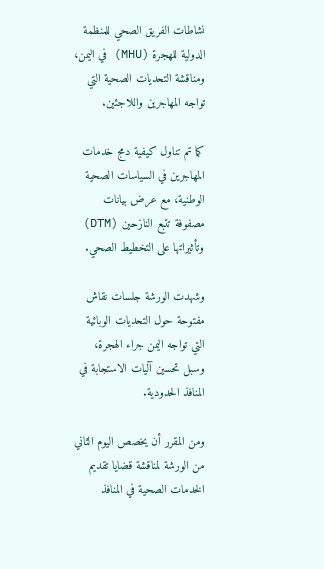نشاطات الفريق الصحي للمنظمة الدولية للهجرة (MHU) في اليمن، ومناقشة التحديات الصحية التي تواجه المهاجرين واللاجئين.

كما تم تناول كيفية دمج خدمات المهاجرين في السياسات الصحية الوطنية، مع عرض بيانات مصفوفة تتبع النازحين (DTM) وتأثيراتها على التخطيط الصحي.

وشهدت الورشة جلسات نقاش مفتوحة حول التحديات الوبائية التي تواجه اليمن جراء الهجرة، وسبل تحسين آليات الاستجابة في المنافذ الحدودية.

ومن المقرر أن يخصص اليوم الثاني من الورشة لمناقشة قضايا تقديم الخدمات الصحية في المنافذ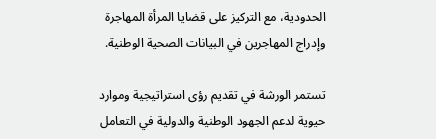الحدودية، مع التركيز على قضايا المرأة المهاجرة وإدراج المهاجرين في البيانات الصحية الوطنية.

تستمر الورشة في تقديم رؤى استراتيجية وموارد حيوية لدعم الجهود الوطنية والدولية في التعامل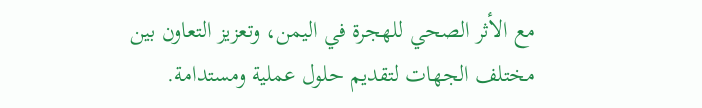مع الأثر الصحي للهجرة في اليمن، وتعزيز التعاون بين مختلف الجهات لتقديم حلول عملية ومستدامة.